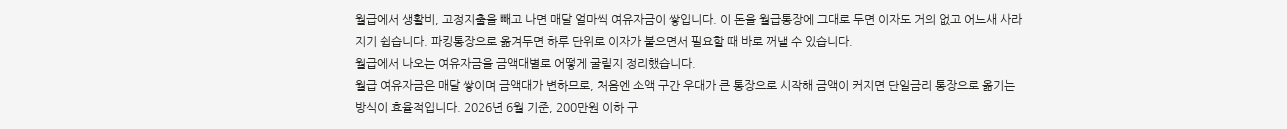월급에서 생활비, 고정지출을 빼고 나면 매달 얼마씩 여유자금이 쌓입니다. 이 돈을 월급통장에 그대로 두면 이자도 거의 없고 어느새 사라지기 쉽습니다. 파킹통장으로 옮겨두면 하루 단위로 이자가 붙으면서 필요할 때 바로 꺼낼 수 있습니다.
월급에서 나오는 여유자금을 금액대별로 어떻게 굴릴지 정리했습니다.
월급 여유자금은 매달 쌓이며 금액대가 변하므로, 처음엔 소액 구간 우대가 큰 통장으로 시작해 금액이 커지면 단일금리 통장으로 옮기는 방식이 효율적입니다. 2026년 6월 기준, 200만원 이하 구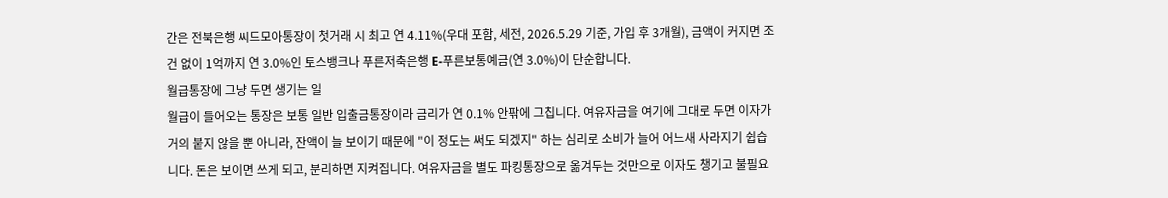간은 전북은행 씨드모아통장이 첫거래 시 최고 연 4.11%(우대 포함, 세전, 2026.5.29 기준, 가입 후 3개월), 금액이 커지면 조건 없이 1억까지 연 3.0%인 토스뱅크나 푸른저축은행 E-푸른보통예금(연 3.0%)이 단순합니다.
월급통장에 그냥 두면 생기는 일
월급이 들어오는 통장은 보통 일반 입출금통장이라 금리가 연 0.1% 안팎에 그칩니다. 여유자금을 여기에 그대로 두면 이자가 거의 붙지 않을 뿐 아니라, 잔액이 늘 보이기 때문에 "이 정도는 써도 되겠지" 하는 심리로 소비가 늘어 어느새 사라지기 쉽습니다. 돈은 보이면 쓰게 되고, 분리하면 지켜집니다. 여유자금을 별도 파킹통장으로 옮겨두는 것만으로 이자도 챙기고 불필요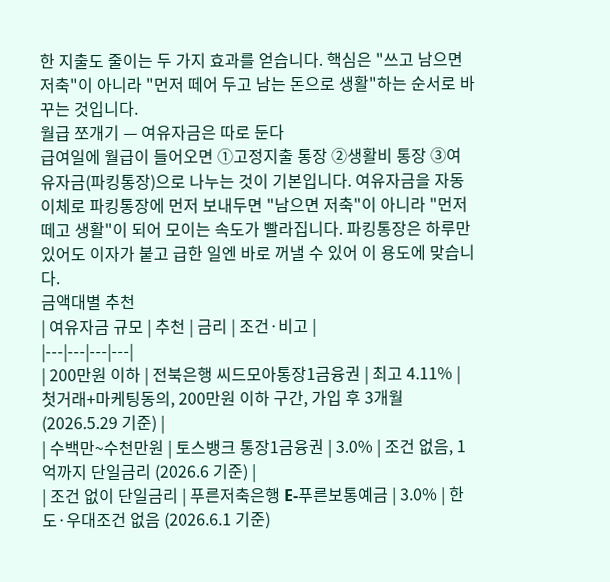한 지출도 줄이는 두 가지 효과를 얻습니다. 핵심은 "쓰고 남으면 저축"이 아니라 "먼저 떼어 두고 남는 돈으로 생활"하는 순서로 바꾸는 것입니다.
월급 쪼개기 — 여유자금은 따로 둔다
급여일에 월급이 들어오면 ①고정지출 통장 ②생활비 통장 ③여유자금(파킹통장)으로 나누는 것이 기본입니다. 여유자금을 자동이체로 파킹통장에 먼저 보내두면 "남으면 저축"이 아니라 "먼저 떼고 생활"이 되어 모이는 속도가 빨라집니다. 파킹통장은 하루만 있어도 이자가 붙고 급한 일엔 바로 꺼낼 수 있어 이 용도에 맞습니다.
금액대별 추천
| 여유자금 규모 | 추천 | 금리 | 조건·비고 |
|---|---|---|---|
| 200만원 이하 | 전북은행 씨드모아통장1금융권 | 최고 4.11% | 첫거래+마케팅동의, 200만원 이하 구간, 가입 후 3개월 (2026.5.29 기준) |
| 수백만~수천만원 | 토스뱅크 통장1금융권 | 3.0% | 조건 없음, 1억까지 단일금리 (2026.6 기준) |
| 조건 없이 단일금리 | 푸른저축은행 E-푸른보통예금 | 3.0% | 한도·우대조건 없음 (2026.6.1 기준)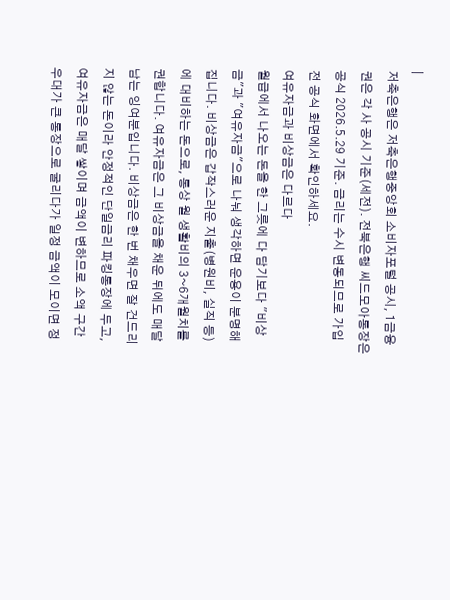|
저축은행은 저축은행중앙회 소비자포털 공시, 1금융권은 각 사 공시 기준(세전). 전북은행 씨드모아통장은 공식 2026.5.29 기준. 금리는 수시 변동되므로 가입 전 공식 화면에서 확인하세요.
여유자금과 비상금은 다르다
월급에서 나오는 돈을 한 그릇에 다 담기보다 "비상금"과 "여유자금"으로 나눠 생각하면 운용이 분명해집니다. 비상금은 갑작스러운 지출(병원비, 실직 등)에 대비하는 돈으로, 통상 월 생활비의 3~6개월치를 권합니다. 여유자금은 그 비상금을 채운 뒤에도 매달 남는 잉여분입니다. 비상금은 한 번 채우면 잘 건드리지 않는 돈이라 안정적인 단일금리 파킹통장에 두고, 여유자금은 매달 쌓이며 금액이 변하므로 소액 구간 우대가 큰 통장으로 굴리다가 일정 금액이 모이면 정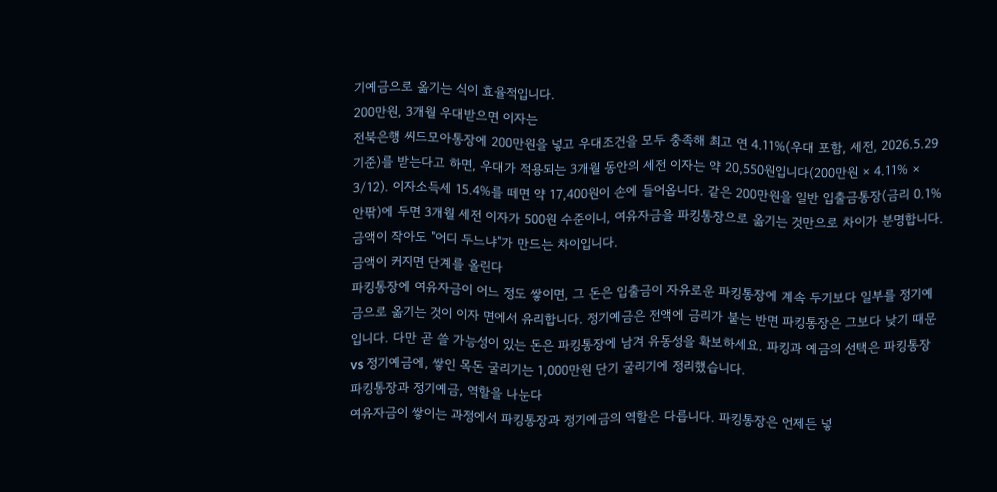기예금으로 옮기는 식이 효율적입니다.
200만원, 3개월 우대받으면 이자는
전북은행 씨드모아통장에 200만원을 넣고 우대조건을 모두 충족해 최고 연 4.11%(우대 포함, 세전, 2026.5.29 기준)를 받는다고 하면, 우대가 적용되는 3개월 동안의 세전 이자는 약 20,550원입니다(200만원 × 4.11% × 3/12). 이자소득세 15.4%를 떼면 약 17,400원이 손에 들어옵니다. 같은 200만원을 일반 입출금통장(금리 0.1% 안팎)에 두면 3개월 세전 이자가 500원 수준이니, 여유자금을 파킹통장으로 옮기는 것만으로 차이가 분명합니다. 금액이 작아도 "어디 두느냐"가 만드는 차이입니다.
금액이 커지면 단계를 올린다
파킹통장에 여유자금이 어느 정도 쌓이면, 그 돈은 입출금이 자유로운 파킹통장에 계속 두기보다 일부를 정기예금으로 옮기는 것이 이자 면에서 유리합니다. 정기예금은 전액에 금리가 붙는 반면 파킹통장은 그보다 낮기 때문입니다. 다만 곧 쓸 가능성이 있는 돈은 파킹통장에 남겨 유동성을 확보하세요. 파킹과 예금의 선택은 파킹통장 vs 정기예금에, 쌓인 목돈 굴리기는 1,000만원 단기 굴리기에 정리했습니다.
파킹통장과 정기예금, 역할을 나눈다
여유자금이 쌓이는 과정에서 파킹통장과 정기예금의 역할은 다릅니다. 파킹통장은 언제든 넣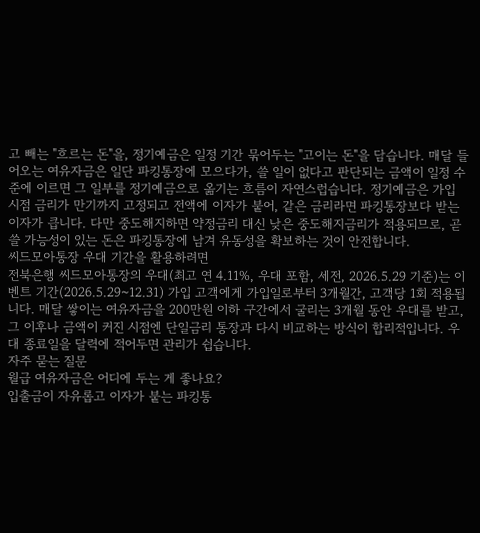고 빼는 "흐르는 돈"을, 정기예금은 일정 기간 묶어두는 "고이는 돈"을 담습니다. 매달 들어오는 여유자금은 일단 파킹통장에 모으다가, 쓸 일이 없다고 판단되는 금액이 일정 수준에 이르면 그 일부를 정기예금으로 옮기는 흐름이 자연스럽습니다. 정기예금은 가입 시점 금리가 만기까지 고정되고 전액에 이자가 붙어, 같은 금리라면 파킹통장보다 받는 이자가 큽니다. 다만 중도해지하면 약정금리 대신 낮은 중도해지금리가 적용되므로, 곧 쓸 가능성이 있는 돈은 파킹통장에 남겨 유동성을 확보하는 것이 안전합니다.
씨드모아통장 우대 기간을 활용하려면
전북은행 씨드모아통장의 우대(최고 연 4.11%, 우대 포함, 세전, 2026.5.29 기준)는 이벤트 기간(2026.5.29~12.31) 가입 고객에게 가입일로부터 3개월간, 고객당 1회 적용됩니다. 매달 쌓이는 여유자금을 200만원 이하 구간에서 굴리는 3개월 동안 우대를 받고, 그 이후나 금액이 커진 시점엔 단일금리 통장과 다시 비교하는 방식이 합리적입니다. 우대 종료일을 달력에 적어두면 관리가 쉽습니다.
자주 묻는 질문
월급 여유자금은 어디에 두는 게 좋나요?
입출금이 자유롭고 이자가 붙는 파킹통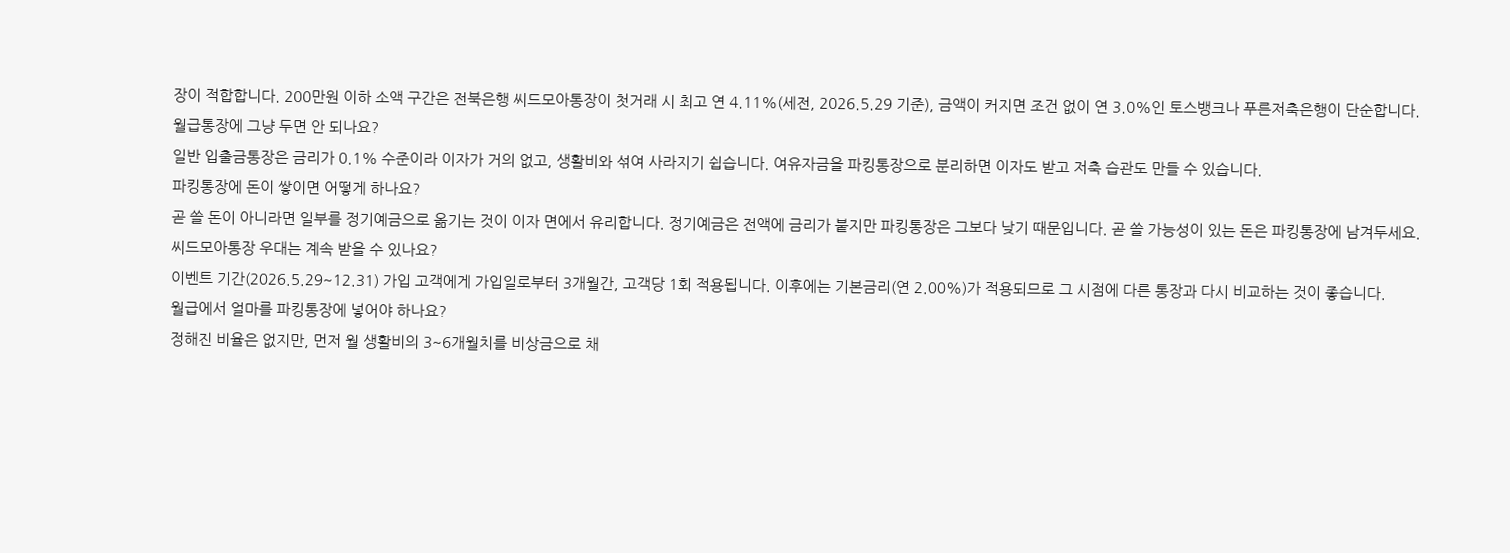장이 적합합니다. 200만원 이하 소액 구간은 전북은행 씨드모아통장이 첫거래 시 최고 연 4.11%(세전, 2026.5.29 기준), 금액이 커지면 조건 없이 연 3.0%인 토스뱅크나 푸른저축은행이 단순합니다.
월급통장에 그냥 두면 안 되나요?
일반 입출금통장은 금리가 0.1% 수준이라 이자가 거의 없고, 생활비와 섞여 사라지기 쉽습니다. 여유자금을 파킹통장으로 분리하면 이자도 받고 저축 습관도 만들 수 있습니다.
파킹통장에 돈이 쌓이면 어떻게 하나요?
곧 쓸 돈이 아니라면 일부를 정기예금으로 옮기는 것이 이자 면에서 유리합니다. 정기예금은 전액에 금리가 붙지만 파킹통장은 그보다 낮기 때문입니다. 곧 쓸 가능성이 있는 돈은 파킹통장에 남겨두세요.
씨드모아통장 우대는 계속 받을 수 있나요?
이벤트 기간(2026.5.29~12.31) 가입 고객에게 가입일로부터 3개월간, 고객당 1회 적용됩니다. 이후에는 기본금리(연 2.00%)가 적용되므로 그 시점에 다른 통장과 다시 비교하는 것이 좋습니다.
월급에서 얼마를 파킹통장에 넣어야 하나요?
정해진 비율은 없지만, 먼저 월 생활비의 3~6개월치를 비상금으로 채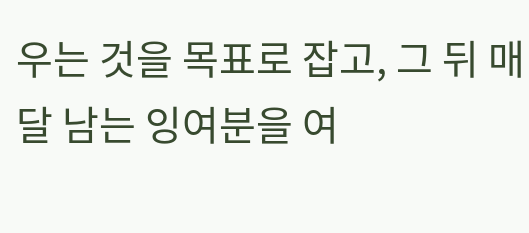우는 것을 목표로 잡고, 그 뒤 매달 남는 잉여분을 여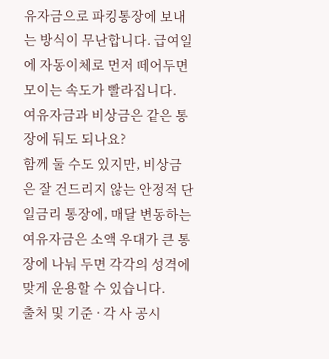유자금으로 파킹통장에 보내는 방식이 무난합니다. 급여일에 자동이체로 먼저 떼어두면 모이는 속도가 빨라집니다.
여유자금과 비상금은 같은 통장에 둬도 되나요?
함께 둘 수도 있지만, 비상금은 잘 건드리지 않는 안정적 단일금리 통장에, 매달 변동하는 여유자금은 소액 우대가 큰 통장에 나눠 두면 각각의 성격에 맞게 운용할 수 있습니다.
출처 및 기준 · 각 사 공시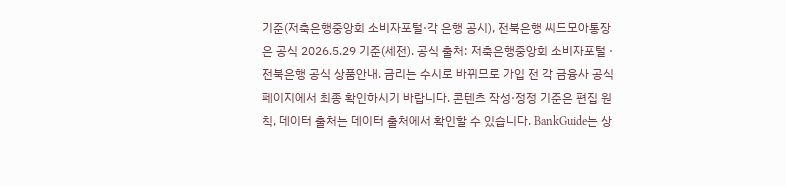기준(저축은행중앙회 소비자포털·각 은행 공시), 전북은행 씨드모아통장은 공식 2026.5.29 기준(세전). 공식 출처: 저축은행중앙회 소비자포털 · 전북은행 공식 상품안내. 금리는 수시로 바뀌므로 가입 전 각 금융사 공식 페이지에서 최종 확인하시기 바랍니다. 콘텐츠 작성·정정 기준은 편집 원칙, 데이터 출처는 데이터 출처에서 확인할 수 있습니다. BankGuide는 상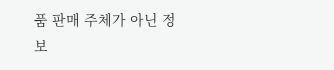품 판매 주체가 아닌 정보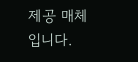제공 매체입니다.